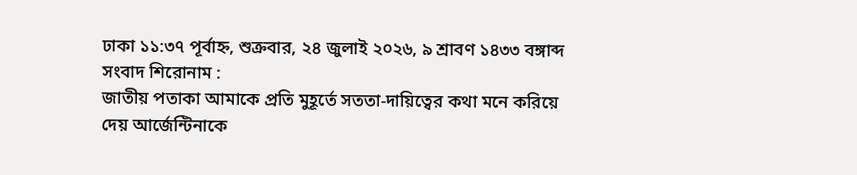ঢাকা ১১:৩৭ পূর্বাহ্ন, শুক্রবার, ২৪ জুলাই ২০২৬, ৯ শ্রাবণ ১৪৩৩ বঙ্গাব্দ
সংবাদ শিরোনাম :
জাতীয় পতাকা আমাকে প্রতি মুহূর্তে সততা-দায়িত্বের কথা মনে করিয়ে দেয় আর্জেন্টিনাকে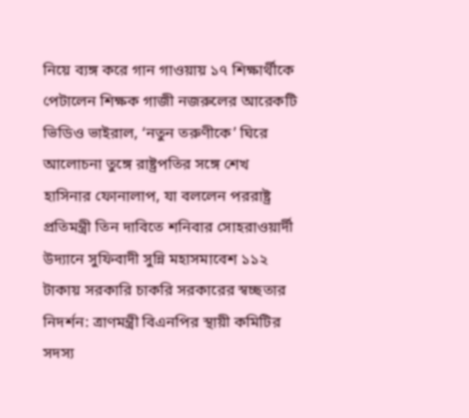নিয়ে ব্যঙ্গ করে গান গাওয়ায় ১৭ শিক্ষার্থীকে পেটালেন শিক্ষক গাজী নজরুলের আরেকটি ভিডিও ভাইরাল, ‘নতুন তরুণীকে’ ঘিরে আলোচনা তুঙ্গে রাষ্ট্রপতির সঙ্গে শেখ হাসিনার ফোনালাপ, যা বললেন পররাষ্ট্র প্রতিমন্ত্রী তিন দাবিতে শনিবার সোহরাওয়ার্দী উদ্যানে সুফিবাদী সুন্নি মহাসমাবেশ ১১২ টাকায় সরকারি চাকরি সরকারের স্বচ্ছতার নিদর্শন: ত্রাণমন্ত্রী বিএনপির স্থায়ী কমিটির সদস্য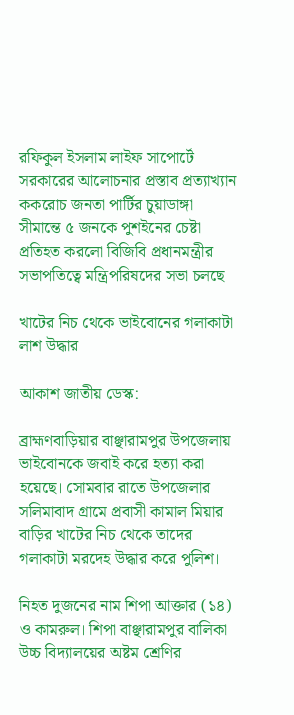রফিকুল ইসলাম লাইফ সাপোর্টে সরকারের আলোচনার প্রস্তাব প্রত্যাখ্যান ককরোচ জনতা পার্টির চুয়াডাঙ্গা সীমান্তে ৫ জনকে পুশইনের চেষ্টা প্রতিহত করলো বিজিবি প্রধানমন্ত্রীর সভাপতিত্বে মন্ত্রিপরিষদের সভা চলছে

খাটের নিচ থেকে ভাইবোনের গলাকাটা লাশ উদ্ধার

আকাশ জাতীয় ডেস্ক:

ব্রাহ্মণবাড়িয়ার বাঞ্ছারামপুর উপজেলায় ভাইবোনকে জবাই করে হত্যা করা হয়েছে। সোমবার রাতে উপজেলার সলিমাবাদ গ্রামে প্রবাসী কামাল মিয়ার বাড়ির খাটের নিচ থেকে তাদের গলাকাটা মরদেহ উদ্ধার করে পুলিশ।

নিহত দুজনের নাম শিপা আক্তার (১৪) ও কামরুল। শিপা বাঞ্ছারামপুর বালিকা উচ্চ বিদ্যালয়ের অষ্টম শ্রেণির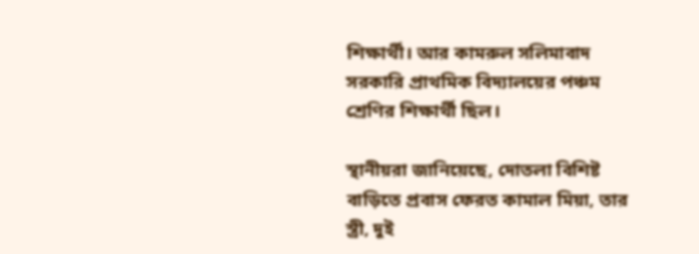শিক্ষার্থী। আর কামরুল সলিমাবাদ সরকারি প্রাথমিক বিদ্যালয়ের পঞ্চম শ্রেণির শিক্ষার্থী ছিল।

স্থানীয়রা জানিয়েছে, দোতলা বিশিষ্ট বাড়িতে প্রবাস ফেরত কামাল মিয়া, তার স্ত্রী, দুই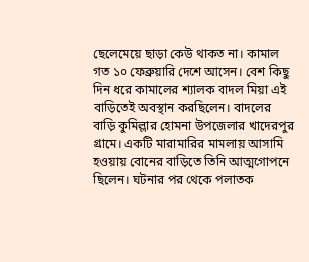ছেলেমেয়ে ছাড়া কেউ থাকত না। কামাল গত ১০ ফেব্রুয়ারি দেশে আসেন। বেশ কিছু দিন ধরে কামালের শ্যালক বাদল মিয়া এই বাড়িতেই অবস্থান করছিলেন। বাদলের বাড়ি কুমিল্লার হোমনা উপজেলার খাদেরপুর গ্রামে। একটি মারামারির মামলায় আসামি হওয়ায় বোনের বাড়িতে তিনি আত্মগোপনে ছিলেন। ঘটনার পর থেকে পলাতক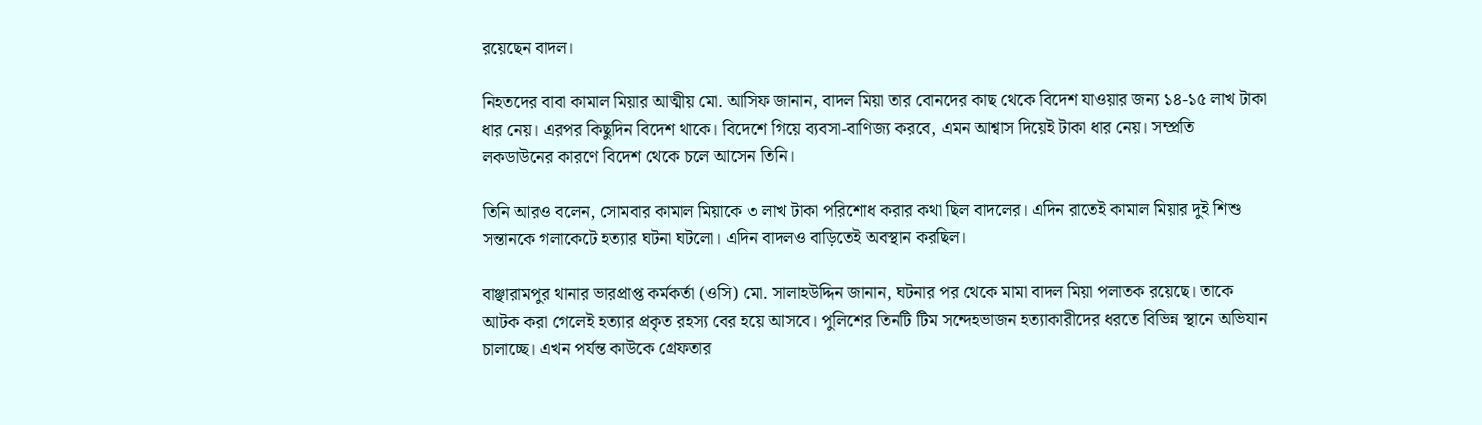রয়েছেন বাদল।

নিহতদের বাবা কামাল মিয়ার আত্মীয় মো. আসিফ জানান, বাদল মিয়া তার বোনদের কাছ থেকে বিদেশ যাওয়ার জন্য ১৪-১৫ লাখ টাকা ধার নেয়। এরপর কিছুদিন বিদেশ থাকে। বিদেশে গিয়ে ব্যবসা-বাণিজ্য করবে, এমন আশ্বাস দিয়েই টাকা ধার নেয়। সম্প্রতি লকডাউনের কারণে বিদেশ থেকে চলে আসেন তিনি।

তিনি আরও বলেন, সোমবার কামাল মিয়াকে ৩ লাখ টাকা পরিশোধ করার কথা ছিল বাদলের। এদিন রাতেই কামাল মিয়ার দুই শিশু সন্তানকে গলাকেটে হত্যার ঘটনা ঘটলো। এদিন বাদলও বাড়িতেই অবস্থান করছিল।

বাঞ্ছারামপুর থানার ভারপ্রাপ্ত কর্মকর্তা (ওসি) মো. সালাহউদ্দিন জানান, ঘটনার পর থেকে মামা বাদল মিয়া পলাতক রয়েছে। তাকে আটক করা গেলেই হত্যার প্রকৃত রহস্য বের হয়ে আসবে। পুলিশের তিনটি টিম সন্দেহভাজন হত্যাকারীদের ধরতে বিভিন্ন স্থানে অভিযান চালাচ্ছে। এখন পর্যন্ত কাউকে গ্রেফতার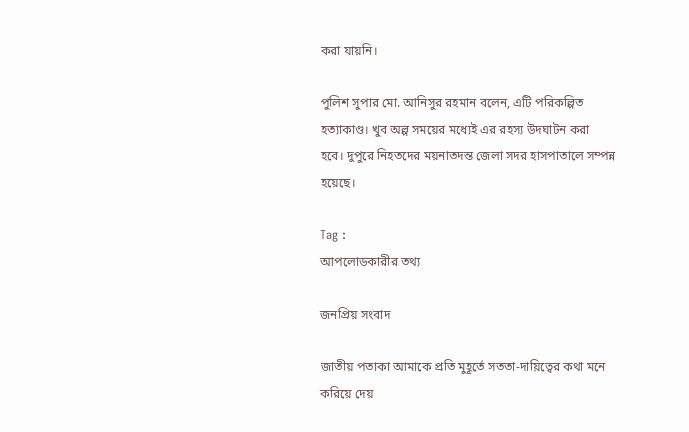করা যায়নি।

পুলিশ সুপার মো. আনিসুর রহমান বলেন, এটি পরিকল্পিত হত্যাকাণ্ড। খুব অল্প সময়ের মধ্যেই এর রহস্য উদঘাটন করা হবে। দুপুরে নিহতদের ময়নাতদন্ত জেলা সদর হাসপাতালে সম্পন্ন হয়েছে।

Tag :
আপলোডকারীর তথ্য

জনপ্রিয় সংবাদ

জাতীয় পতাকা আমাকে প্রতি মুহূর্তে সততা-দায়িত্বের কথা মনে করিয়ে দেয়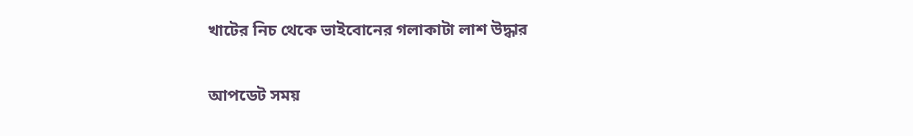খাটের নিচ থেকে ভাইবোনের গলাকাটা লাশ উদ্ধার

আপডেট সময়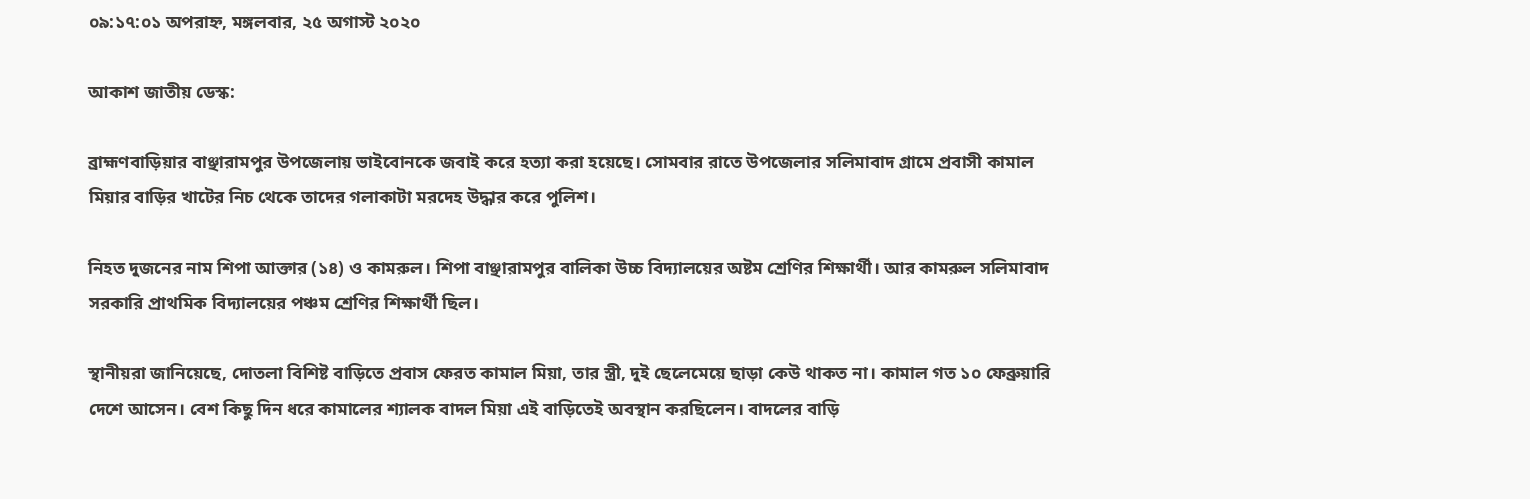০৯:১৭:০১ অপরাহ্ন, মঙ্গলবার, ২৫ অগাস্ট ২০২০

আকাশ জাতীয় ডেস্ক:

ব্রাহ্মণবাড়িয়ার বাঞ্ছারামপুর উপজেলায় ভাইবোনকে জবাই করে হত্যা করা হয়েছে। সোমবার রাতে উপজেলার সলিমাবাদ গ্রামে প্রবাসী কামাল মিয়ার বাড়ির খাটের নিচ থেকে তাদের গলাকাটা মরদেহ উদ্ধার করে পুলিশ।

নিহত দুজনের নাম শিপা আক্তার (১৪) ও কামরুল। শিপা বাঞ্ছারামপুর বালিকা উচ্চ বিদ্যালয়ের অষ্টম শ্রেণির শিক্ষার্থী। আর কামরুল সলিমাবাদ সরকারি প্রাথমিক বিদ্যালয়ের পঞ্চম শ্রেণির শিক্ষার্থী ছিল।

স্থানীয়রা জানিয়েছে, দোতলা বিশিষ্ট বাড়িতে প্রবাস ফেরত কামাল মিয়া, তার স্ত্রী, দুই ছেলেমেয়ে ছাড়া কেউ থাকত না। কামাল গত ১০ ফেব্রুয়ারি দেশে আসেন। বেশ কিছু দিন ধরে কামালের শ্যালক বাদল মিয়া এই বাড়িতেই অবস্থান করছিলেন। বাদলের বাড়ি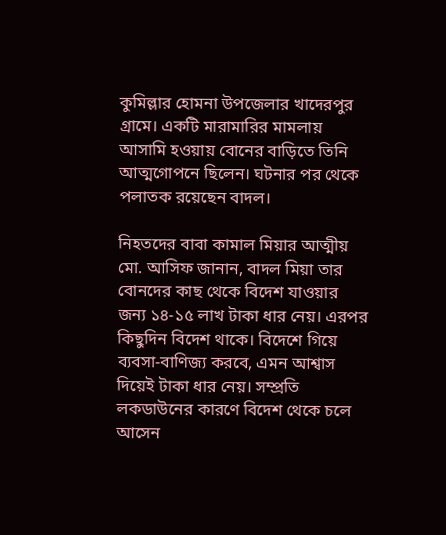কুমিল্লার হোমনা উপজেলার খাদেরপুর গ্রামে। একটি মারামারির মামলায় আসামি হওয়ায় বোনের বাড়িতে তিনি আত্মগোপনে ছিলেন। ঘটনার পর থেকে পলাতক রয়েছেন বাদল।

নিহতদের বাবা কামাল মিয়ার আত্মীয় মো. আসিফ জানান, বাদল মিয়া তার বোনদের কাছ থেকে বিদেশ যাওয়ার জন্য ১৪-১৫ লাখ টাকা ধার নেয়। এরপর কিছুদিন বিদেশ থাকে। বিদেশে গিয়ে ব্যবসা-বাণিজ্য করবে, এমন আশ্বাস দিয়েই টাকা ধার নেয়। সম্প্রতি লকডাউনের কারণে বিদেশ থেকে চলে আসেন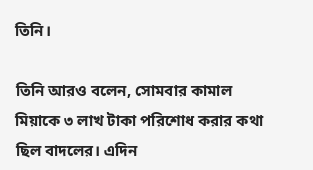তিনি।

তিনি আরও বলেন, সোমবার কামাল মিয়াকে ৩ লাখ টাকা পরিশোধ করার কথা ছিল বাদলের। এদিন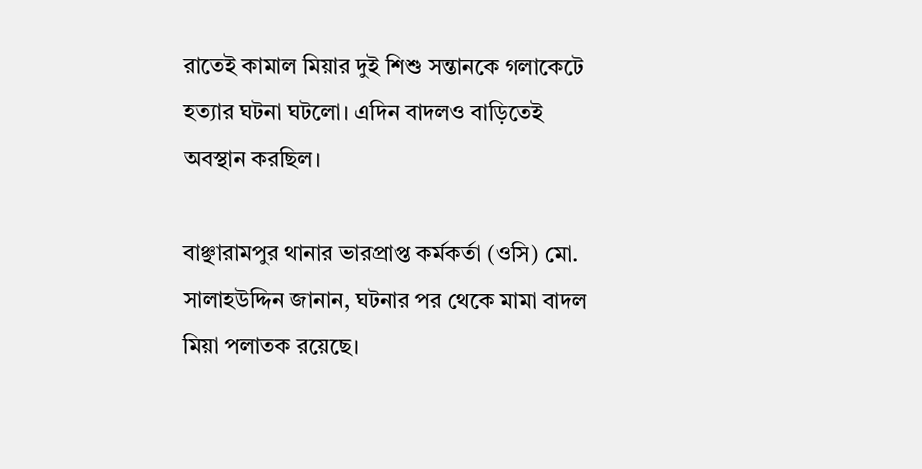রাতেই কামাল মিয়ার দুই শিশু সন্তানকে গলাকেটে হত্যার ঘটনা ঘটলো। এদিন বাদলও বাড়িতেই অবস্থান করছিল।

বাঞ্ছারামপুর থানার ভারপ্রাপ্ত কর্মকর্তা (ওসি) মো. সালাহউদ্দিন জানান, ঘটনার পর থেকে মামা বাদল মিয়া পলাতক রয়েছে।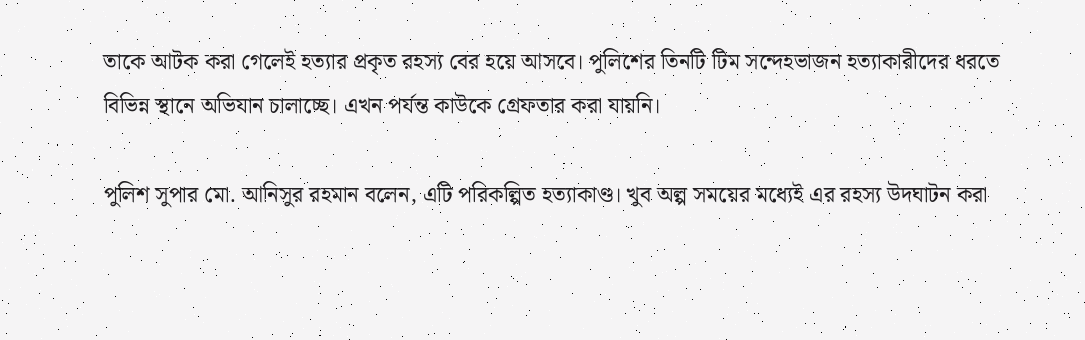তাকে আটক করা গেলেই হত্যার প্রকৃত রহস্য বের হয়ে আসবে। পুলিশের তিনটি টিম সন্দেহভাজন হত্যাকারীদের ধরতে বিভিন্ন স্থানে অভিযান চালাচ্ছে। এখন পর্যন্ত কাউকে গ্রেফতার করা যায়নি।

পুলিশ সুপার মো. আনিসুর রহমান বলেন, এটি পরিকল্পিত হত্যাকাণ্ড। খুব অল্প সময়ের মধ্যেই এর রহস্য উদঘাটন করা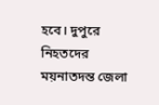হবে। দুপুরে নিহতদের ময়নাতদন্ত জেলা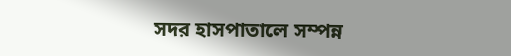সদর হাসপাতালে সম্পন্ন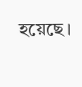হয়েছে।